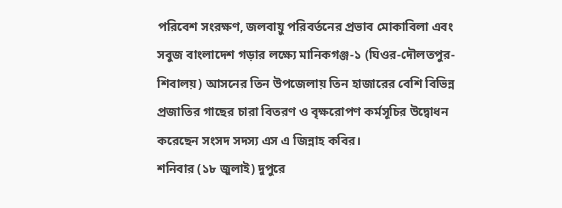পরিবেশ সংরক্ষণ, জলবায়ু পরিবর্তনের প্রভাব মোকাবিলা এবং সবুজ বাংলাদেশ গড়ার লক্ষ্যে মানিকগঞ্জ-১ (ঘিওর-দৌলতপুর-শিবালয়) আসনের তিন উপজেলায় তিন হাজারের বেশি বিভিন্ন প্রজাতির গাছের চারা বিতরণ ও বৃক্ষরোপণ কর্মসূচির উদ্বোধন করেছেন সংসদ সদস্য এস এ জিন্নাহ কবির।
শনিবার (১৮ জুলাই) দুপুরে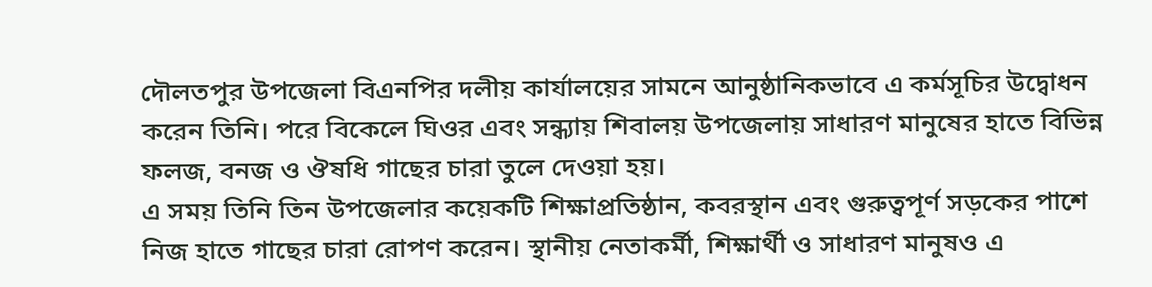দৌলতপুর উপজেলা বিএনপির দলীয় কার্যালয়ের সামনে আনুষ্ঠানিকভাবে এ কর্মসূচির উদ্বোধন করেন তিনি। পরে বিকেলে ঘিওর এবং সন্ধ্যায় শিবালয় উপজেলায় সাধারণ মানুষের হাতে বিভিন্ন ফলজ, বনজ ও ঔষধি গাছের চারা তুলে দেওয়া হয়।
এ সময় তিনি তিন উপজেলার কয়েকটি শিক্ষাপ্রতিষ্ঠান, কবরস্থান এবং গুরুত্বপূর্ণ সড়কের পাশে নিজ হাতে গাছের চারা রোপণ করেন। স্থানীয় নেতাকর্মী, শিক্ষার্থী ও সাধারণ মানুষও এ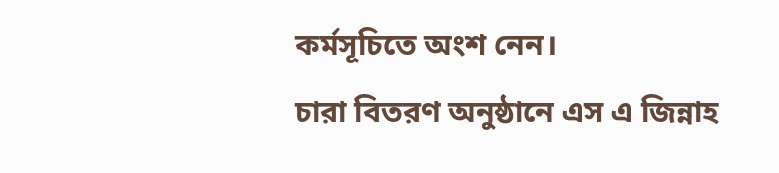কর্মসূচিতে অংশ নেন।
চারা বিতরণ অনুষ্ঠানে এস এ জিন্নাহ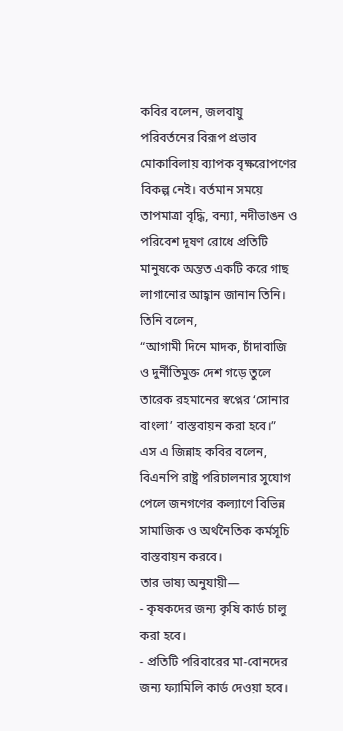কবির বলেন, জলবায়ু পরিবর্তনের বিরূপ প্রভাব মোকাবিলায় ব্যাপক বৃক্ষরোপণের বিকল্প নেই। বর্তমান সময়ে তাপমাত্রা বৃদ্ধি, বন্যা, নদীভাঙন ও পরিবেশ দূষণ রোধে প্রতিটি মানুষকে অন্তত একটি করে গাছ লাগানোর আহ্বান জানান তিনি।
তিনি বলেন,
“আগামী দিনে মাদক, চাঁদাবাজি ও দুর্নীতিমুক্ত দেশ গড়ে তুলে তারেক রহমানের স্বপ্নের ‘সোনার বাংলা’ বাস্তবায়ন করা হবে।”
এস এ জিন্নাহ কবির বলেন, বিএনপি রাষ্ট্র পরিচালনার সুযোগ পেলে জনগণের কল্যাণে বিভিন্ন সামাজিক ও অর্থনৈতিক কর্মসূচি বাস্তবায়ন করবে।
তার ভাষ্য অনুযায়ী—
- কৃষকদের জন্য কৃষি কার্ড চালু করা হবে।
- প্রতিটি পরিবারের মা-বোনদের জন্য ফ্যামিলি কার্ড দেওয়া হবে।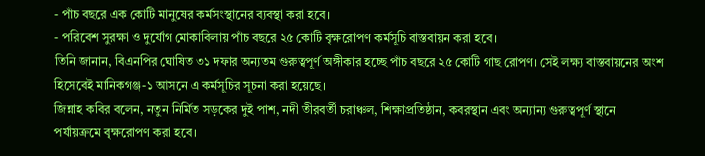- পাঁচ বছরে এক কোটি মানুষের কর্মসংস্থানের ব্যবস্থা করা হবে।
- পরিবেশ সুরক্ষা ও দুর্যোগ মোকাবিলায় পাঁচ বছরে ২৫ কোটি বৃক্ষরোপণ কর্মসূচি বাস্তবায়ন করা হবে।
তিনি জানান, বিএনপির ঘোষিত ৩১ দফার অন্যতম গুরুত্বপূর্ণ অঙ্গীকার হচ্ছে পাঁচ বছরে ২৫ কোটি গাছ রোপণ। সেই লক্ষ্য বাস্তবায়নের অংশ হিসেবেই মানিকগঞ্জ-১ আসনে এ কর্মসূচির সূচনা করা হয়েছে।
জিন্নাহ কবির বলেন, নতুন নির্মিত সড়কের দুই পাশ, নদী তীরবর্তী চরাঞ্চল, শিক্ষাপ্রতিষ্ঠান, কবরস্থান এবং অন্যান্য গুরুত্বপূর্ণ স্থানে পর্যায়ক্রমে বৃক্ষরোপণ করা হবে।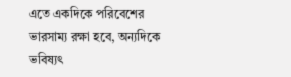এতে একদিকে পরিবেশের ভারসাম্য রক্ষা হবে, অন্যদিকে ভবিষ্যৎ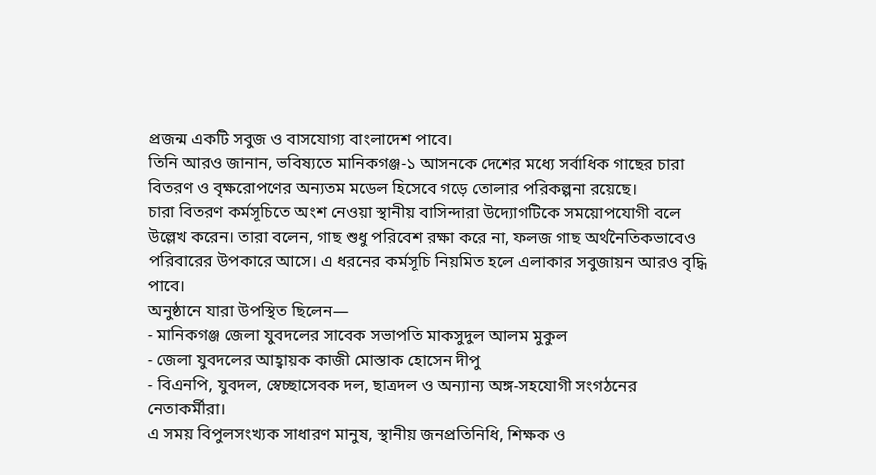প্রজন্ম একটি সবুজ ও বাসযোগ্য বাংলাদেশ পাবে।
তিনি আরও জানান, ভবিষ্যতে মানিকগঞ্জ-১ আসনকে দেশের মধ্যে সর্বাধিক গাছের চারা বিতরণ ও বৃক্ষরোপণের অন্যতম মডেল হিসেবে গড়ে তোলার পরিকল্পনা রয়েছে।
চারা বিতরণ কর্মসূচিতে অংশ নেওয়া স্থানীয় বাসিন্দারা উদ্যোগটিকে সময়োপযোগী বলে উল্লেখ করেন। তারা বলেন, গাছ শুধু পরিবেশ রক্ষা করে না, ফলজ গাছ অর্থনৈতিকভাবেও পরিবারের উপকারে আসে। এ ধরনের কর্মসূচি নিয়মিত হলে এলাকার সবুজায়ন আরও বৃদ্ধি পাবে।
অনুষ্ঠানে যারা উপস্থিত ছিলেন—
- মানিকগঞ্জ জেলা যুবদলের সাবেক সভাপতি মাকসুদুল আলম মুকুল
- জেলা যুবদলের আহ্বায়ক কাজী মোস্তাক হোসেন দীপু
- বিএনপি, যুবদল, স্বেচ্ছাসেবক দল, ছাত্রদল ও অন্যান্য অঙ্গ-সহযোগী সংগঠনের নেতাকর্মীরা।
এ সময় বিপুলসংখ্যক সাধারণ মানুষ, স্থানীয় জনপ্রতিনিধি, শিক্ষক ও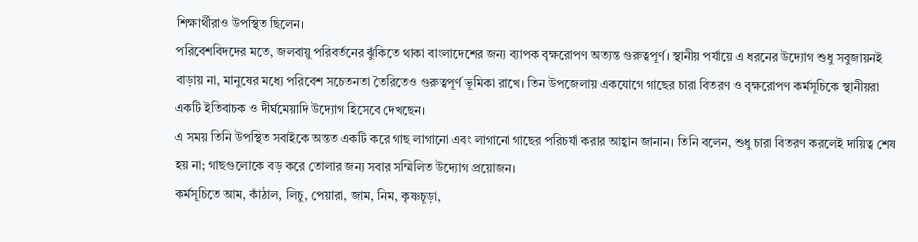শিক্ষার্থীরাও উপস্থিত ছিলেন।
পরিবেশবিদদের মতে, জলবায়ু পরিবর্তনের ঝুঁকিতে থাকা বাংলাদেশের জন্য ব্যাপক বৃক্ষরোপণ অত্যন্ত গুরুত্বপূর্ণ। স্থানীয় পর্যায়ে এ ধরনের উদ্যোগ শুধু সবুজায়নই বাড়ায় না, মানুষের মধ্যে পরিবেশ সচেতনতা তৈরিতেও গুরুত্বপূর্ণ ভূমিকা রাখে। তিন উপজেলায় একযোগে গাছের চারা বিতরণ ও বৃক্ষরোপণ কর্মসূচিকে স্থানীয়রা একটি ইতিবাচক ও দীর্ঘমেয়াদি উদ্যোগ হিসেবে দেখছেন।
এ সময় তিনি উপস্থিত সবাইকে অন্তত একটি করে গাছ লাগানো এবং লাগানো গাছের পরিচর্যা করার আহ্বান জানান। তিনি বলেন, শুধু চারা বিতরণ করলেই দায়িত্ব শেষ হয় না; গাছগুলোকে বড় করে তোলার জন্য সবার সম্মিলিত উদ্যোগ প্রয়োজন।
কর্মসূচিতে আম, কাঁঠাল, লিচু, পেয়ারা, জাম, নিম, কৃষ্ণচূড়া,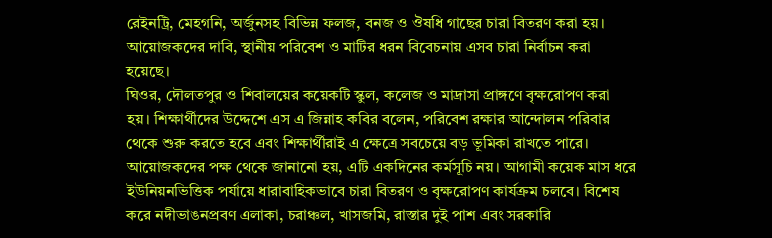রেইনট্রি, মেহগনি, অর্জুনসহ বিভিন্ন ফলজ, বনজ ও ঔষধি গাছের চারা বিতরণ করা হয়। আয়োজকদের দাবি, স্থানীয় পরিবেশ ও মাটির ধরন বিবেচনায় এসব চারা নির্বাচন করা হয়েছে।
ঘিওর, দৌলতপুর ও শিবালয়ের কয়েকটি স্কুল, কলেজ ও মাদ্রাসা প্রাঙ্গণে বৃক্ষরোপণ করা হয়। শিক্ষার্থীদের উদ্দেশে এস এ জিন্নাহ কবির বলেন, পরিবেশ রক্ষার আন্দোলন পরিবার থেকে শুরু করতে হবে এবং শিক্ষার্থীরাই এ ক্ষেত্রে সবচেয়ে বড় ভূমিকা রাখতে পারে।
আয়োজকদের পক্ষ থেকে জানানো হয়, এটি একদিনের কর্মসূচি নয়। আগামী কয়েক মাস ধরে ইউনিয়নভিত্তিক পর্যায়ে ধারাবাহিকভাবে চারা বিতরণ ও বৃক্ষরোপণ কার্যক্রম চলবে। বিশেষ করে নদীভাঙনপ্রবণ এলাকা, চরাঞ্চল, খাসজমি, রাস্তার দুই পাশ এবং সরকারি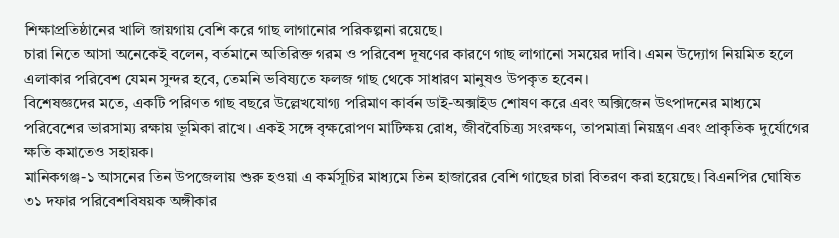শিক্ষাপ্রতিষ্ঠানের খালি জায়গায় বেশি করে গাছ লাগানোর পরিকল্পনা রয়েছে।
চারা নিতে আসা অনেকেই বলেন, বর্তমানে অতিরিক্ত গরম ও পরিবেশ দূষণের কারণে গাছ লাগানো সময়ের দাবি। এমন উদ্যোগ নিয়মিত হলে এলাকার পরিবেশ যেমন সুন্দর হবে, তেমনি ভবিষ্যতে ফলজ গাছ থেকে সাধারণ মানুষও উপকৃত হবেন।
বিশেষজ্ঞদের মতে, একটি পরিণত গাছ বছরে উল্লেখযোগ্য পরিমাণ কার্বন ডাই-অক্সাইড শোষণ করে এবং অক্সিজেন উৎপাদনের মাধ্যমে পরিবেশের ভারসাম্য রক্ষায় ভূমিকা রাখে। একই সঙ্গে বৃক্ষরোপণ মাটিক্ষয় রোধ, জীববৈচিত্র্য সংরক্ষণ, তাপমাত্রা নিয়ন্ত্রণ এবং প্রাকৃতিক দুর্যোগের ক্ষতি কমাতেও সহায়ক।
মানিকগঞ্জ-১ আসনের তিন উপজেলায় শুরু হওয়া এ কর্মসূচির মাধ্যমে তিন হাজারের বেশি গাছের চারা বিতরণ করা হয়েছে। বিএনপির ঘোষিত ৩১ দফার পরিবেশবিষয়ক অঙ্গীকার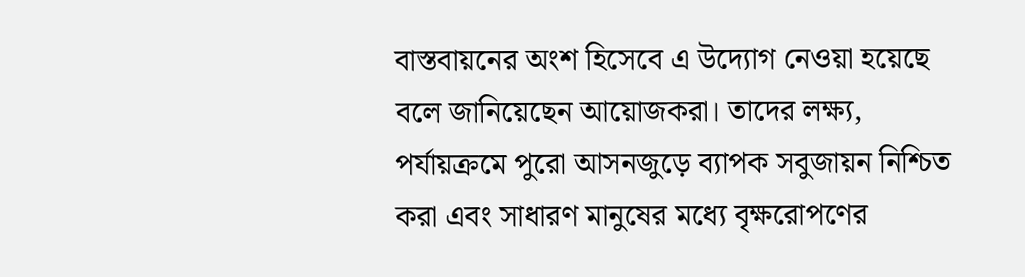বাস্তবায়নের অংশ হিসেবে এ উদ্যোগ নেওয়া হয়েছে বলে জানিয়েছেন আয়োজকরা। তাদের লক্ষ্য, পর্যায়ক্রমে পুরো আসনজুড়ে ব্যাপক সবুজায়ন নিশ্চিত করা এবং সাধারণ মানুষের মধ্যে বৃক্ষরোপণের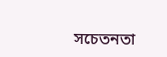সচেতনতা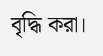বৃদ্ধি করা।